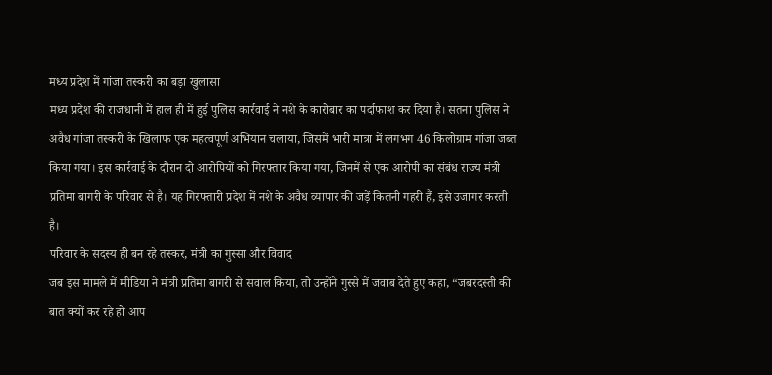मध्य प्रदेश में गांजा तस्करी का बड़ा खुलासा
मध्य प्रदेश की राजधानी में हाल ही में हुई पुलिस कार्रवाई ने नशे के कारोबार का पर्दाफाश कर दिया है। सतना पुलिस ने अवैध गांजा तस्करी के खिलाफ एक महत्वपूर्ण अभियान चलाया, जिसमें भारी मात्रा में लगभग 46 किलोग्राम गांजा जब्त किया गया। इस कार्रवाई के दौरान दो आरोपियों को गिरफ्तार किया गया, जिनमें से एक आरोपी का संबंध राज्य मंत्री प्रतिमा बागरी के परिवार से है। यह गिरफ्तारी प्रदेश में नशे के अवैध व्यापार की जड़ें कितनी गहरी हैं, इसे उजागर करती है।
परिवार के सदस्य ही बन रहे तस्कर, मंत्री का गुस्सा और विवाद
जब इस मामले में मीडिया ने मंत्री प्रतिमा बागरी से सवाल किया, तो उन्होंने गुस्से में जवाब देते हुए कहा, “जबरदस्ती की बात क्यों कर रहे हो आप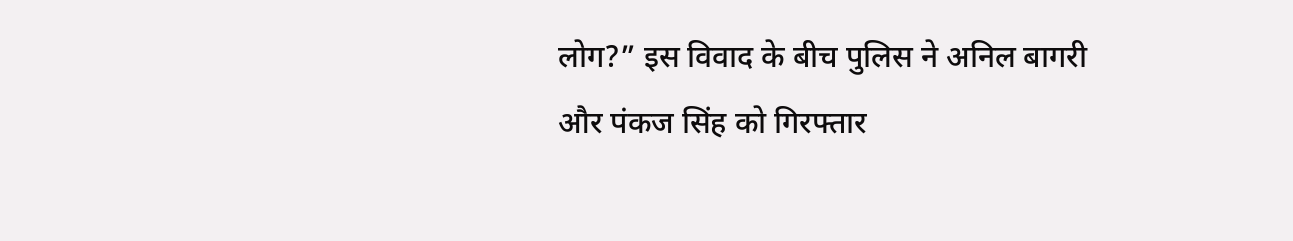लोग?” इस विवाद के बीच पुलिस ने अनिल बागरी और पंकज सिंह को गिरफ्तार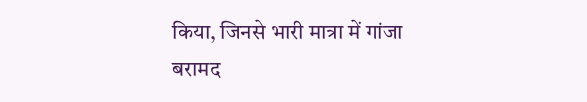किया, जिनसे भारी मात्रा में गांजा बरामद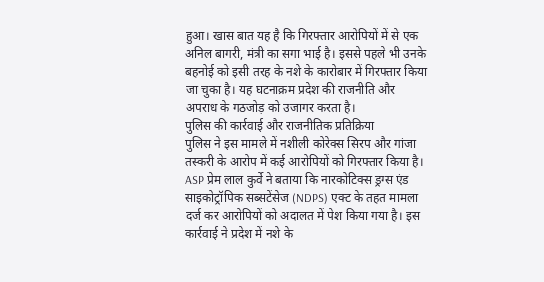हुआ। खास बात यह है कि गिरफ्तार आरोपियों में से एक अनिल बागरी, मंत्री का सगा भाई है। इससे पहले भी उनके बहनोई को इसी तरह के नशे के कारोबार में गिरफ्तार किया जा चुका है। यह घटनाक्रम प्रदेश की राजनीति और अपराध के गठजोड़ को उजागर करता है।
पुलिस की कार्रवाई और राजनीतिक प्रतिक्रिया
पुलिस ने इस मामले में नशीली कोरेक्स सिरप और गांजा तस्करी के आरोप में कई आरोपियों को गिरफ्तार किया है। ASP प्रेम लाल कुर्वे ने बताया कि नारकोटिक्स ड्रग्स एंड साइकोट्रॉपिक सब्सटेंसेज (NDPS) एक्ट के तहत मामला दर्ज कर आरोपियों को अदालत में पेश किया गया है। इस कार्रवाई ने प्रदेश में नशे के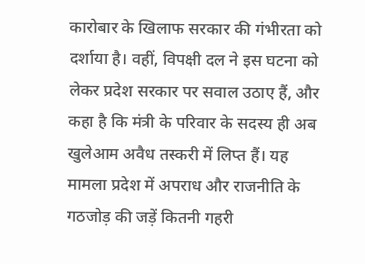कारोबार के खिलाफ सरकार की गंभीरता को दर्शाया है। वहीं, विपक्षी दल ने इस घटना को लेकर प्रदेश सरकार पर सवाल उठाए हैं, और कहा है कि मंत्री के परिवार के सदस्य ही अब खुलेआम अवैध तस्करी में लिप्त हैं। यह मामला प्रदेश में अपराध और राजनीति के गठजोड़ की जड़ें कितनी गहरी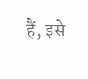हैं, इसे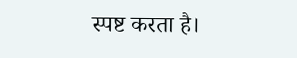स्पष्ट करता है।